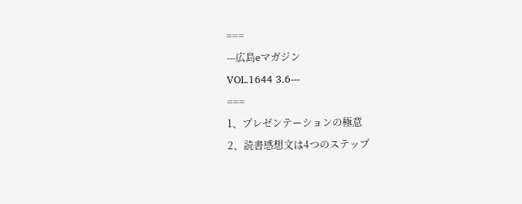===
---広島eマガジン
VOL.1644 3.6---
===
1、プレゼンテーションの極意
2、読書感想文は4つのステップ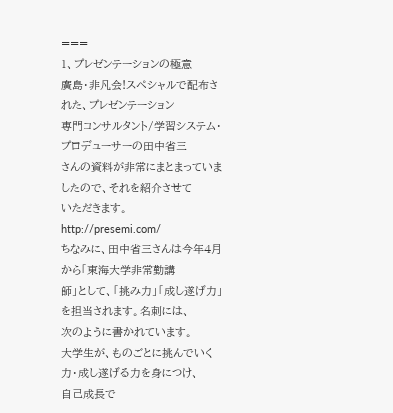===
1、プレゼンテーションの極意
廣島・非凡会!スペシャルで配布された、プレゼンテーション
専門コンサルタント/学習システム・プロデューサーの田中省三
さんの資料が非常にまとまっていましたので、それを紹介させて
いただきます。
http://presemi.com/
ちなみに、田中省三さんは今年4月から「東海大学非常勤講
師」として、「挑み力」「成し遂げ力」を担当されます。名刺には、
次のように書かれています。
大学生が、ものごとに挑んでいく力・成し遂げる力を身につけ、
自己成長で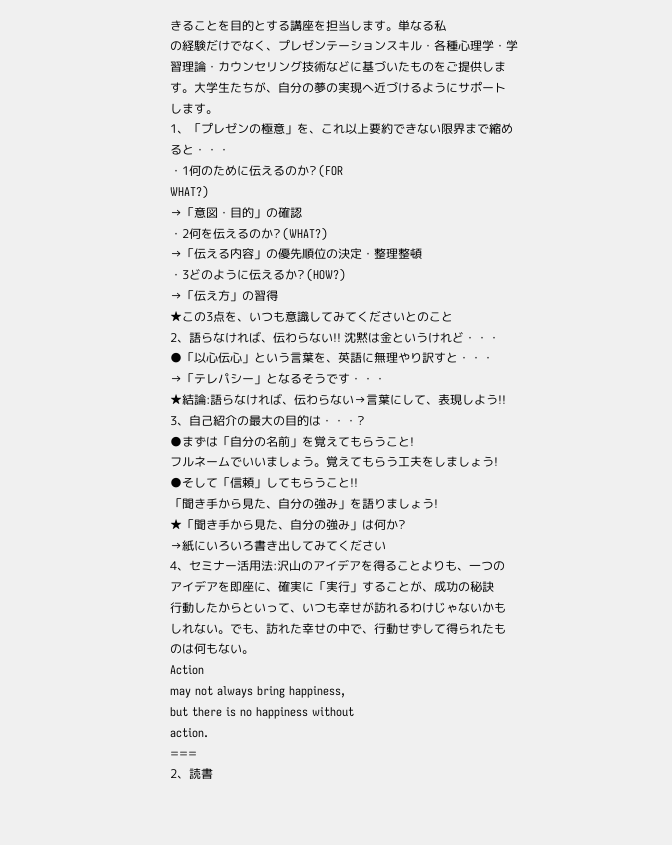きることを目的とする講座を担当します。単なる私
の経験だけでなく、プレゼンテーションスキル・各種心理学・学
習理論・カウンセリング技術などに基づいたものをご提供しま
す。大学生たちが、自分の夢の実現へ近づけるようにサポート
します。
1、「プレゼンの極意」を、これ以上要約できない限界まで縮め
ると・・・
・1何のために伝えるのか? (FOR
WHAT?)
→「意図・目的」の確認
・2何を伝えるのか? (WHAT?)
→「伝える内容」の優先順位の決定・整理整頓
・3どのように伝えるか? (HOW?)
→「伝え方」の習得
★この3点を、いつも意識してみてくださいとのこと
2、語らなければ、伝わらない!! 沈黙は金というけれど・・・
●「以心伝心」という言葉を、英語に無理やり訳すと・・・
→「テレパシー」となるそうです・・・
★結論:語らなければ、伝わらない→言葉にして、表現しよう!!
3、自己紹介の最大の目的は・・・?
●まずは「自分の名前」を覚えてもらうこと!
フルネームでいいましょう。覚えてもらう工夫をしましょう!
●そして「信頼」してもらうこと!!
「聞き手から見た、自分の強み」を語りましょう!
★「聞き手から見た、自分の強み」は何か?
→紙にいろいろ書き出してみてください
4、セミナー活用法:沢山のアイデアを得ることよりも、一つの
アイデアを即座に、確実に「実行」することが、成功の秘訣
行動したからといって、いつも幸せが訪れるわけじゃないかも
しれない。でも、訪れた幸せの中で、行動せずして得られたも
のは何もない。
Action
may not always bring happiness,
but there is no happiness without
action.
===
2、読書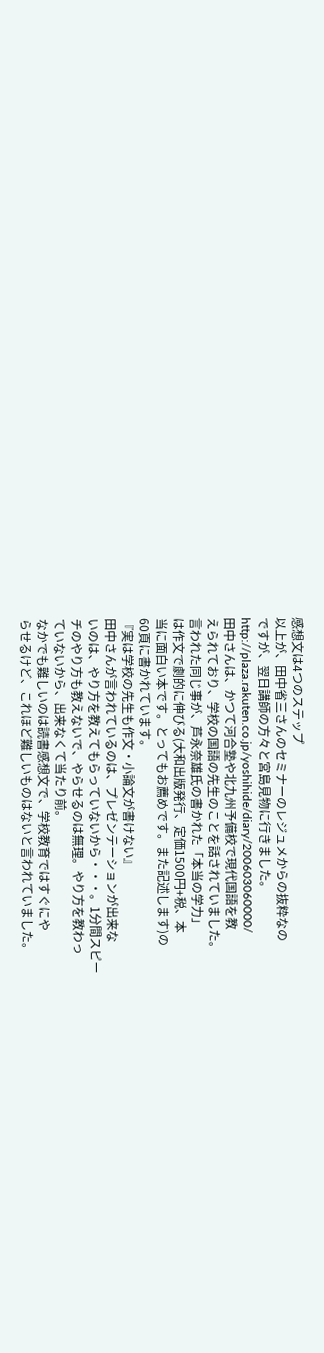感想文は4つのステップ
以上が、田中省三さんのセミナーのレジュメからの抜粋なの
ですが、翌日講師の方々と宮島見物に行きました。
http://plaza.rakuten.co.jp/yoshihide/diary/200603060000/
田中さんは、かつて河合塾や北九州予備校で現代国語を教
えられており、学校の国語の先生のことを話されていました。
言われた同じ事が、芦永奈雄氏の書かれた「本当の学力」
は作文で劇的に伸びる(大和出版発行、定価1500円+税、本
当に面白い本です。とってもお薦めです。また記述します)の
60頁に書かれています。
『実は学校の先生も作文・小論文が書けない』
田中さんが言われているのは、プレゼンテーションが出来な
いのは、やり方を教えてもらっていないから・・・。1分間スピー
チのやり方も教えないで、やらせるのは無理。やり方を教わっ
ていないから、出来なくて当たり前。
なかでも難しいのは読書感想文で、学校教育ではすぐにや
らせるけど、これほど難しいものはないと言われていました。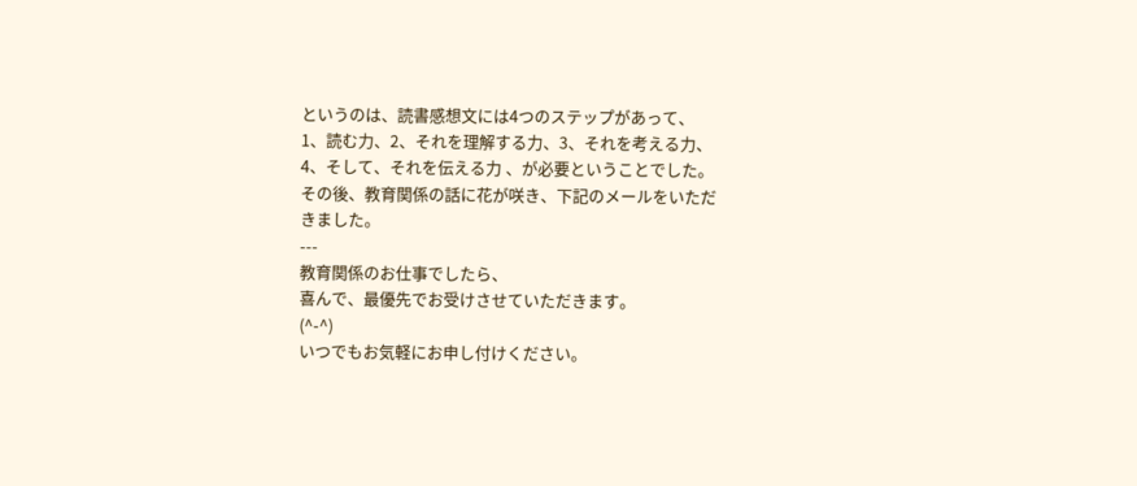というのは、読書感想文には4つのステップがあって、
1、読む力、2、それを理解する力、3、それを考える力、
4、そして、それを伝える力 、が必要ということでした。
その後、教育関係の話に花が咲き、下記のメールをいただ
きました。
---
教育関係のお仕事でしたら、
喜んで、最優先でお受けさせていただきます。
(^-^)
いつでもお気軽にお申し付けください。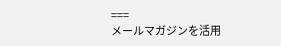===
メールマガジンを活用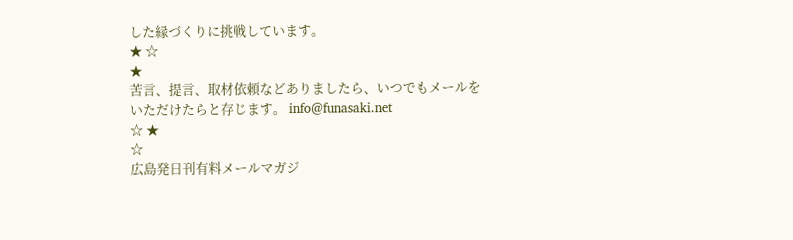した縁づくりに挑戦しています。
★ ☆
★
苦言、提言、取材依頼などありましたら、いつでもメールを
いただけたらと存じます。 info@funasaki.net
☆ ★
☆
広島発日刊有料メールマガジ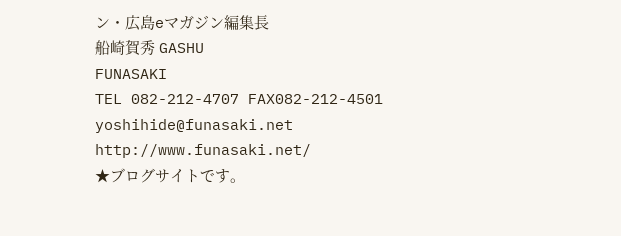ン・広島eマガジン編集長
船崎賀秀 GASHU
FUNASAKI
TEL 082-212-4707 FAX082-212-4501
yoshihide@funasaki.net
http://www.funasaki.net/
★ブログサイトです。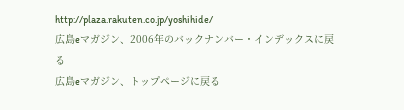http://plaza.rakuten.co.jp/yoshihide/
広島eマガジン、2006年のバックナンバー・インデックスに戻る
広島eマガジン、トップページに戻る